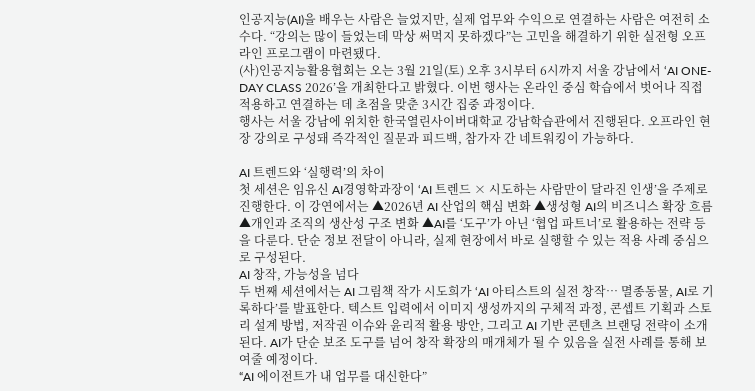인공지능(AI)을 배우는 사람은 늘었지만, 실제 업무와 수익으로 연결하는 사람은 여전히 소수다. “강의는 많이 들었는데 막상 써먹지 못하겠다”는 고민을 해결하기 위한 실전형 오프라인 프로그램이 마련됐다.
(사)인공지능활용협회는 오는 3월 21일(토) 오후 3시부터 6시까지 서울 강남에서 ‘AI ONE-DAY CLASS 2026’을 개최한다고 밝혔다. 이번 행사는 온라인 중심 학습에서 벗어나 직접 적용하고 연결하는 데 초점을 맞춘 3시간 집중 과정이다.
행사는 서울 강남에 위치한 한국열린사이버대학교 강남학습관에서 진행된다. 오프라인 현장 강의로 구성돼 즉각적인 질문과 피드백, 참가자 간 네트워킹이 가능하다.

AI 트렌드와 ‘실행력’의 차이
첫 세션은 임유신 AI경영학과장이 ‘AI 트렌드 × 시도하는 사람만이 달라진 인생’을 주제로 진행한다. 이 강연에서는 ▲2026년 AI 산업의 핵심 변화 ▲생성형 AI의 비즈니스 확장 흐름 ▲개인과 조직의 생산성 구조 변화 ▲AI를 ‘도구’가 아닌 ‘협업 파트너’로 활용하는 전략 등을 다룬다. 단순 정보 전달이 아니라, 실제 현장에서 바로 실행할 수 있는 적용 사례 중심으로 구성된다.
AI 창작, 가능성을 넘다
두 번째 세션에서는 AI 그림책 작가 시도희가 ‘AI 아티스트의 실전 창작… 멸종동물, AI로 기록하다’를 발표한다. 텍스트 입력에서 이미지 생성까지의 구체적 과정, 콘셉트 기획과 스토리 설계 방법, 저작권 이슈와 윤리적 활용 방안, 그리고 AI 기반 콘텐츠 브랜딩 전략이 소개된다. AI가 단순 보조 도구를 넘어 창작 확장의 매개체가 될 수 있음을 실전 사례를 통해 보여줄 예정이다.
“AI 에이전트가 내 업무를 대신한다”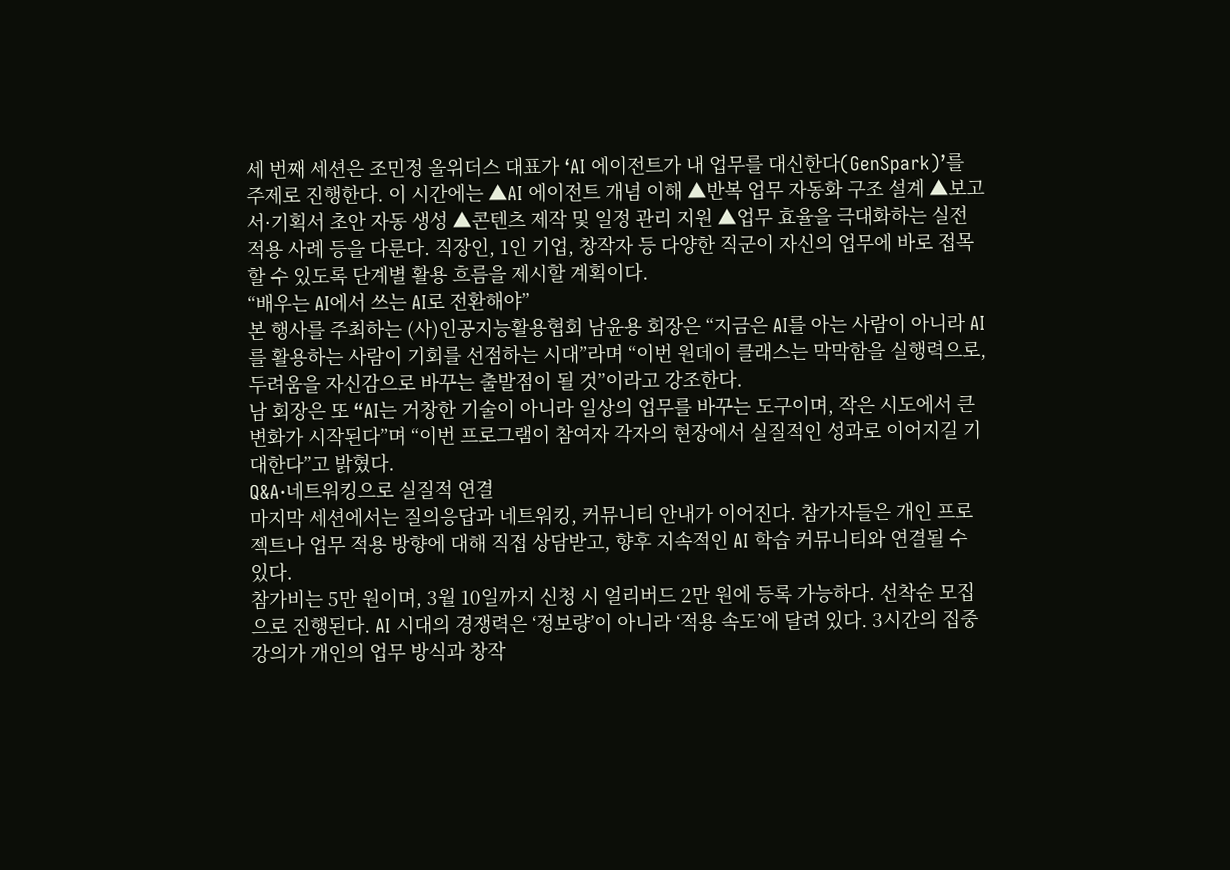세 번째 세션은 조민정 올위더스 대표가 ‘AI 에이전트가 내 업무를 대신한다(GenSpark)’를 주제로 진행한다. 이 시간에는 ▲AI 에이전트 개념 이해 ▲반복 업무 자동화 구조 설계 ▲보고서·기획서 초안 자동 생성 ▲콘텐츠 제작 및 일정 관리 지원 ▲업무 효율을 극대화하는 실전 적용 사례 등을 다룬다. 직장인, 1인 기업, 창작자 등 다양한 직군이 자신의 업무에 바로 접목할 수 있도록 단계별 활용 흐름을 제시할 계획이다.
“배우는 AI에서 쓰는 AI로 전환해야”
본 행사를 주최하는 (사)인공지능활용협회 남윤용 회장은 “지금은 AI를 아는 사람이 아니라 AI를 활용하는 사람이 기회를 선점하는 시대”라며 “이번 원데이 클래스는 막막함을 실행력으로, 두려움을 자신감으로 바꾸는 출발점이 될 것”이라고 강조한다.
남 회장은 또 “AI는 거창한 기술이 아니라 일상의 업무를 바꾸는 도구이며, 작은 시도에서 큰 변화가 시작된다”며 “이번 프로그램이 참여자 각자의 현장에서 실질적인 성과로 이어지길 기대한다”고 밝혔다.
Q&A·네트워킹으로 실질적 연결
마지막 세션에서는 질의응답과 네트워킹, 커뮤니티 안내가 이어진다. 참가자들은 개인 프로젝트나 업무 적용 방향에 대해 직접 상담받고, 향후 지속적인 AI 학습 커뮤니티와 연결될 수 있다.
참가비는 5만 원이며, 3월 10일까지 신청 시 얼리버드 2만 원에 등록 가능하다. 선착순 모집으로 진행된다. AI 시대의 경쟁력은 ‘정보량’이 아니라 ‘적용 속도’에 달려 있다. 3시간의 집중 강의가 개인의 업무 방식과 창작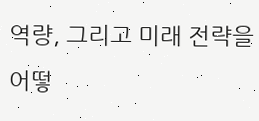역량, 그리고 미래 전략을 어떻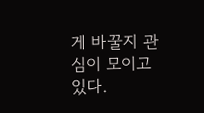게 바꿀지 관심이 모이고 있다.